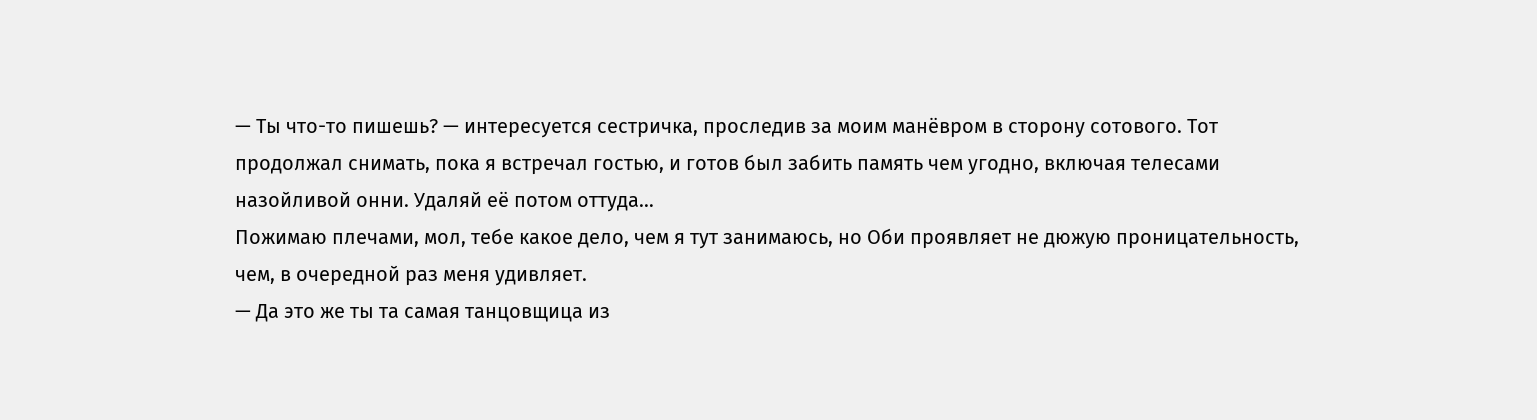— Ты что-то пишешь? — интересуется сестричка, проследив за моим манёвром в сторону сотового. Тот продолжал снимать, пока я встречал гостью, и готов был забить память чем угодно, включая телесами назойливой онни. Удаляй её потом оттуда…
Пожимаю плечами, мол, тебе какое дело, чем я тут занимаюсь, но Оби проявляет не дюжую проницательность, чем, в очередной раз меня удивляет.
— Да это же ты та самая танцовщица из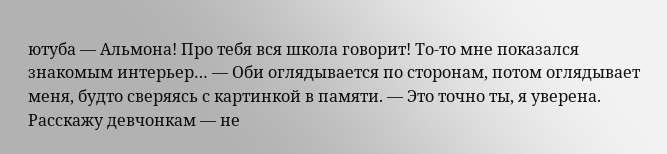ютуба — Альмона! Про тебя вся школа говорит! То-то мне показался знакомым интерьер… — Оби оглядывается по сторонам, потом оглядывает меня, будто сверяясь с картинкой в памяти. — Это точно ты, я уверена. Расскажу девчонкам — не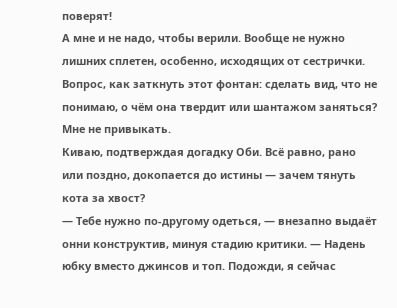поверят!
А мне и не надо, чтобы верили. Вообще не нужно лишних сплетен, особенно, исходящих от сестрички. Вопрос, как заткнуть этот фонтан: сделать вид, что не понимаю, о чём она твердит или шантажом заняться? Мне не привыкать.
Киваю, подтверждая догадку Оби. Всё равно, рано или поздно, докопается до истины — зачем тянуть кота за хвост?
— Тебе нужно по-другому одеться, — внезапно выдаёт онни конструктив, минуя стадию критики. — Надень юбку вместо джинсов и топ. Подожди, я сейчас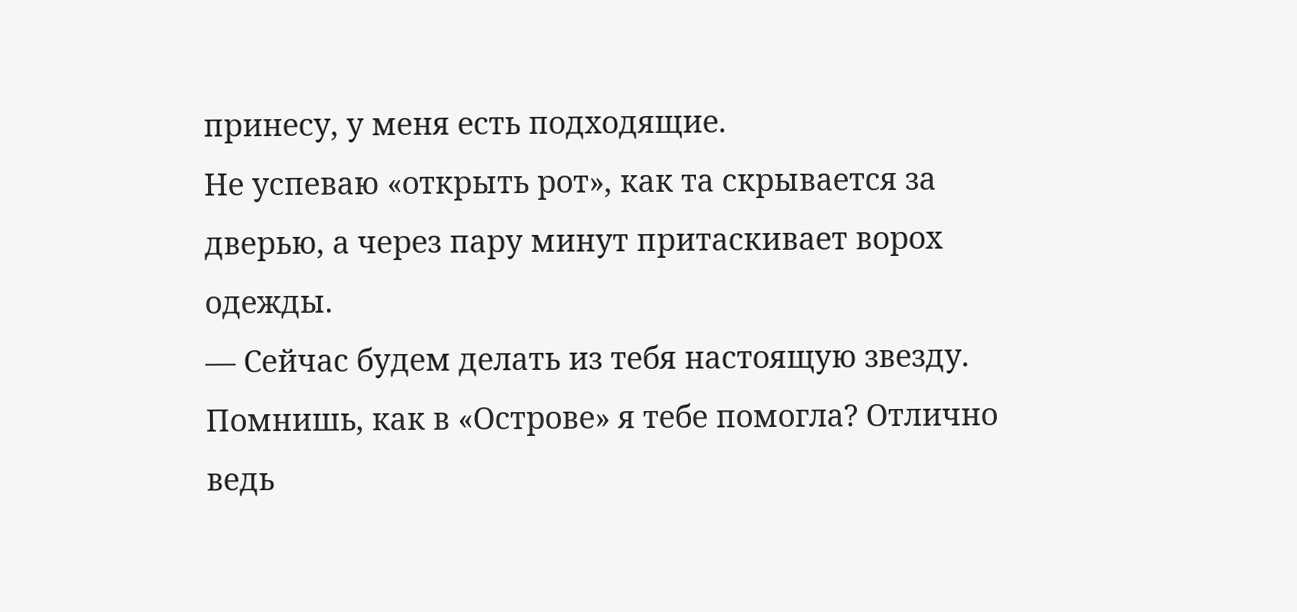принесу, у меня есть подходящие.
Не успеваю «открыть рот», как та скрывается за дверью, а через пару минут притаскивает ворох одежды.
— Сейчас будем делать из тебя настоящую звезду. Помнишь, как в «Острове» я тебе помогла? Отлично ведь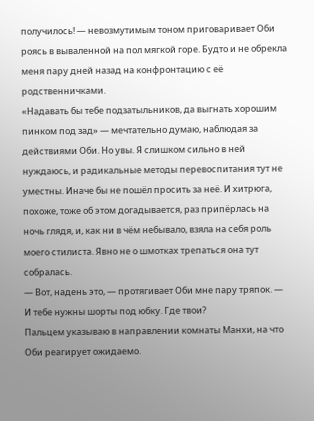получилось! — невозмутимым тоном приговаривает Оби роясь в вываленной на пол мягкой горе. Будто и не обрекла меня пару дней назад на конфронтацию с её родственничками.
«Надавать бы тебе подзатыльников, да выгнать хорошим пинком под зад» — мечтательно думаю, наблюдая за действиями Оби. Но увы. Я слишком сильно в ней нуждаюсь, и радикальные методы перевоспитания тут не уместны. Иначе бы не пошёл просить за неё. И хитрюга, похоже, тоже об этом догадывается, раз припёрлась на ночь глядя, и, как ни в чём небывало, взяла на себя роль моего стилиста. Явно не о шмотках трепаться она тут собралась.
— Вот, надень это, — протягивает Оби мне пару тряпок. — И тебе нужны шорты под юбку. Где твои?
Пальцем указываю в направлении комнаты Манхи, на что Оби реагирует ожидаемо.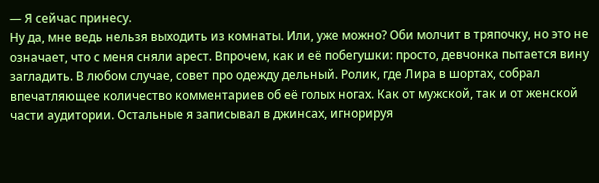— Я сейчас принесу.
Ну да, мне ведь нельзя выходить из комнаты. Или, уже можно? Оби молчит в тряпочку, но это не означает, что с меня сняли арест. Впрочем, как и её побегушки: просто, девчонка пытается вину загладить. В любом случае, совет про одежду дельный. Ролик, где Лира в шортах, собрал впечатляющее количество комментариев об её голых ногах. Как от мужской, так и от женской части аудитории. Остальные я записывал в джинсах, игнорируя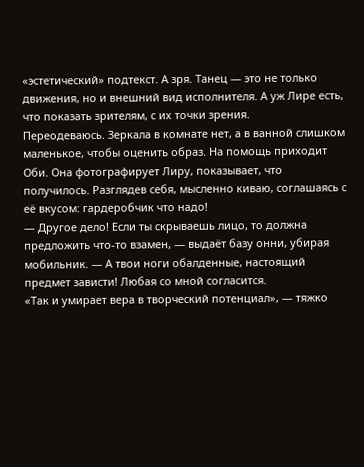«эстетический» подтекст. А зря. Танец — это не только движения, но и внешний вид исполнителя. А уж Лире есть, что показать зрителям, с их точки зрения.
Переодеваюсь. Зеркала в комнате нет, а в ванной слишком маленькое, чтобы оценить образ. На помощь приходит Оби. Она фотографирует Лиру, показывает, что получилось. Разглядев себя, мысленно киваю, соглашаясь с её вкусом: гардеробчик что надо!
— Другое дело! Если ты скрываешь лицо, то должна предложить что-то взамен, — выдаёт базу онни, убирая мобильник. — А твои ноги обалденные, настоящий предмет зависти! Любая со мной согласится.
«Так и умирает вера в творческий потенциал», — тяжко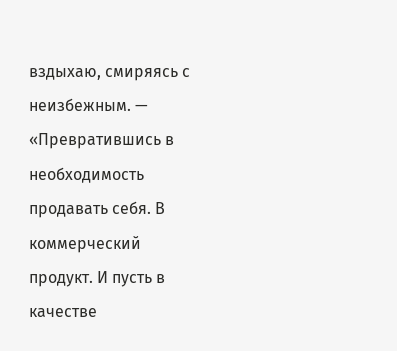вздыхаю, смиряясь с неизбежным. — «Превратившись в необходимость продавать себя. В коммерческий продукт. И пусть в качестве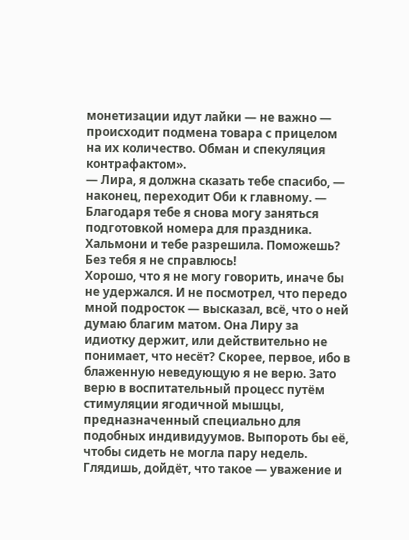монетизации идут лайки — не важно — происходит подмена товара с прицелом на их количество. Обман и спекуляция контрафактом».
— Лира, я должна сказать тебе спасибо, — наконец, переходит Оби к главному. — Благодаря тебе я снова могу заняться подготовкой номера для праздника. Хальмони и тебе разрешила. Поможешь? Без тебя я не справлюсь!
Хорошо, что я не могу говорить, иначе бы не удержался. И не посмотрел, что передо мной подросток — высказал, всё, что о ней думаю благим матом. Она Лиру за идиотку держит, или действительно не понимает, что несёт? Скорее, первое, ибо в блаженную неведующую я не верю. Зато верю в воспитательный процесс путём стимуляции ягодичной мышцы, предназначенный специально для подобных индивидуумов. Выпороть бы её, чтобы сидеть не могла пару недель. Глядишь, дойдёт, что такое — уважение и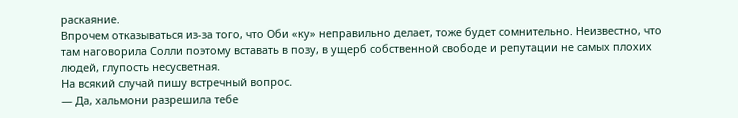раскаяние.
Впрочем отказываться из-за того, что Оби «ку» неправильно делает, тоже будет сомнительно. Неизвестно, что там наговорила Солли поэтому вставать в позу, в ущерб собственной свободе и репутации не самых плохих людей, глупость несусветная.
На всякий случай пишу встречный вопрос.
— Да, хальмони разрешила тебе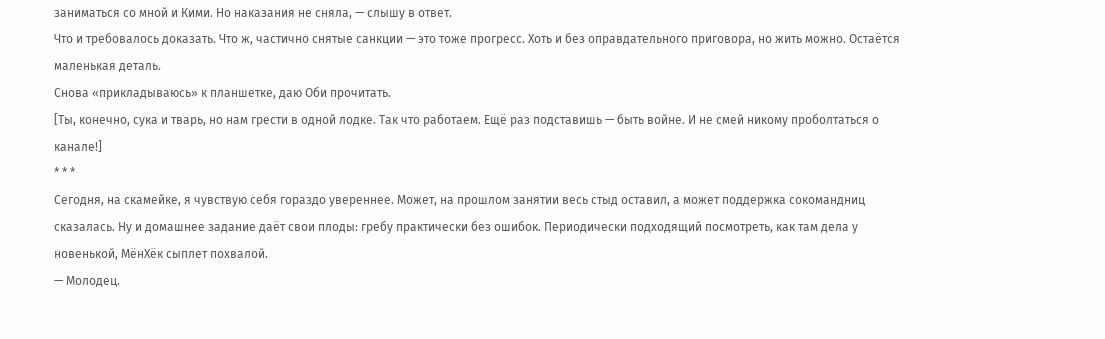заниматься со мной и Кими. Но наказания не сняла, — слышу в ответ.
Что и требовалось доказать. Что ж, частично снятые санкции — это тоже прогресс. Хоть и без оправдательного приговора, но жить можно. Остаётся маленькая деталь.
Снова «прикладываюсь» к планшетке, даю Оби прочитать.
[Ты, конечно, сука и тварь, но нам грести в одной лодке. Так что работаем. Ещё раз подставишь — быть войне. И не смей никому проболтаться о канале!]
* * *
Сегодня, на скамейке, я чувствую себя гораздо увереннее. Может, на прошлом занятии весь стыд оставил, а может поддержка сокомандниц сказалась. Ну и домашнее задание даёт свои плоды: гребу практически без ошибок. Периодически подходящий посмотреть, как там дела у новенькой, МёнХёк сыплет похвалой.
— Молодец.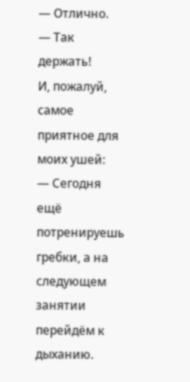— Отлично.
— Так держать!
И, пожалуй, самое приятное для моих ушей:
— Сегодня ещё потренируешь гребки, а на следующем занятии перейдём к дыханию.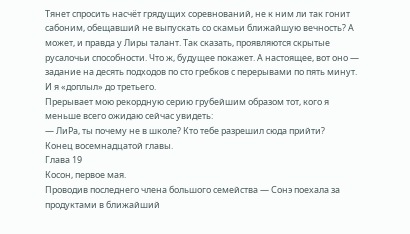Тянет спросить насчёт грядущих соревнований, не к ним ли так гонит сабоним, обещавший не выпускать со скамьи ближайшую вечность? А может, и правда у Лиры талант. Так сказать, проявляются скрытые русалочьи способности. Что ж, будущее покажет. А настоящее, вот оно — задание на десять подходов по сто гребков с перерывами по пять минут. И я «доплыл» до третьего.
Прерывает мою рекордную серию грубейшим образом тот, кого я меньше всего ожидаю сейчас увидеть:
— ЛиРа, ты почему не в школе? Кто тебе разрешил сюда прийти?
Конец восемнадцатой главы.
Глава 19
Косон, первое мая.
Проводив последнего члена большого семейства — Сонэ поехала за продуктами в ближайший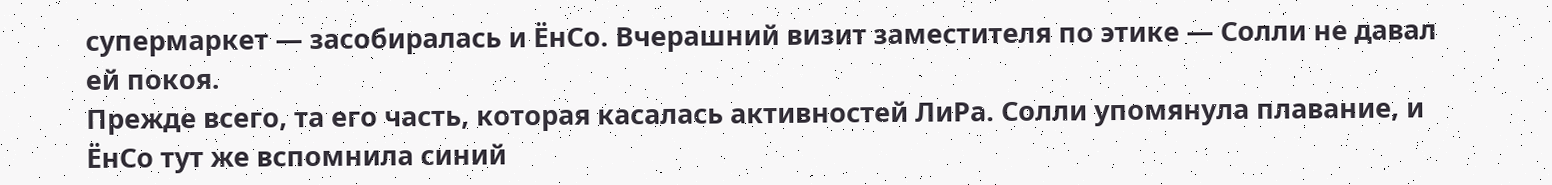супермаркет — засобиралась и ЁнСо. Вчерашний визит заместителя по этике — Солли не давал ей покоя.
Прежде всего, та его часть, которая касалась активностей ЛиРа. Солли упомянула плавание, и ЁнСо тут же вспомнила синий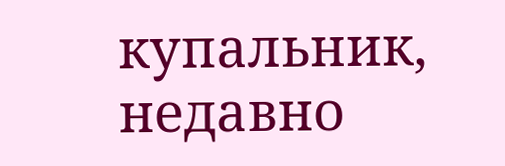купальник, недавно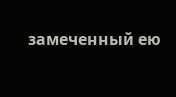замеченный ею